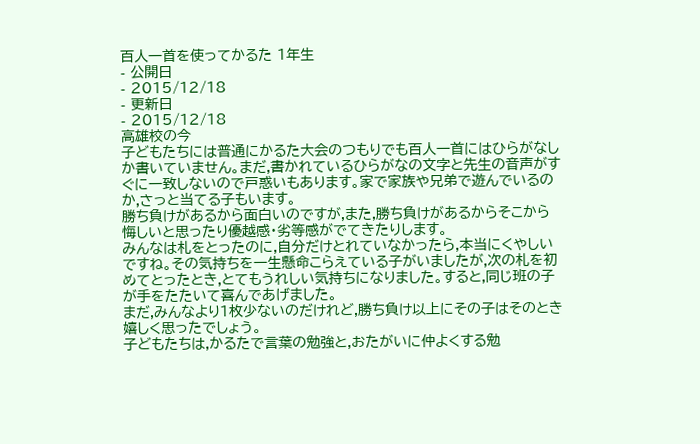百人一首を使ってかるた 1年生
- 公開日
- 2015/12/18
- 更新日
- 2015/12/18
高雄校の今
子どもたちには普通にかるた大会のつもりでも百人一首にはひらがなしか書いていません。まだ,書かれているひらがなの文字と先生の音声がすぐに一致しないので戸惑いもあります。家で家族や兄弟で遊んでいるのか,さっと当てる子もいます。
勝ち負けがあるから面白いのですが,また,勝ち負けがあるからそこから悔しいと思ったり優越感・劣等感がでてきたりします。
みんなは札をとったのに,自分だけとれていなかったら,本当にくやしいですね。その気持ちを一生懸命こらえている子がいましたが,次の札を初めてとったとき,とてもうれしい気持ちになりました。すると,同じ班の子が手をたたいて喜んであげました。
まだ,みんなより1枚少ないのだけれど,勝ち負け以上にその子はそのとき嬉しく思ったでしょう。
子どもたちは,かるたで言葉の勉強と,おたがいに仲よくする勉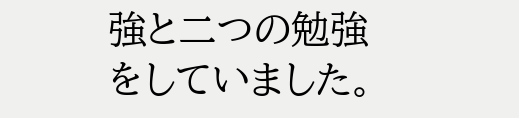強と二つの勉強をしていました。